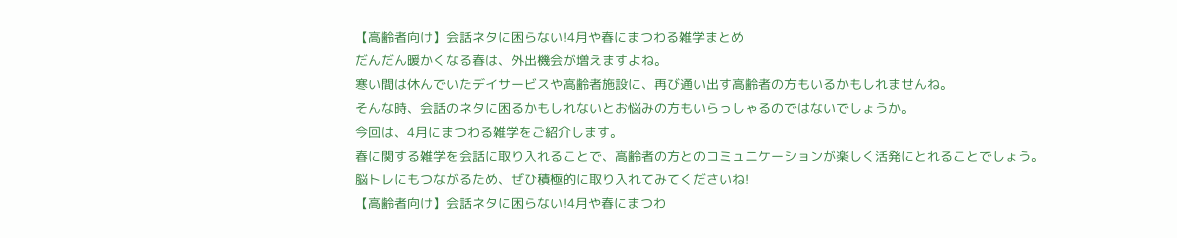【高齢者向け】会話ネタに困らない!4月や春にまつわる雑学まとめ
だんだん暖かくなる春は、外出機会が増えますよね。
寒い間は休んでいたデイサービスや高齢者施設に、再び通い出す高齢者の方もいるかもしれませんね。
そんな時、会話のネタに困るかもしれないとお悩みの方もいらっしゃるのではないでしょうか。
今回は、4月にまつわる雑学をご紹介します。
春に関する雑学を会話に取り入れることで、高齢者の方とのコミュニケーションが楽しく活発にとれることでしょう。
脳トレにもつながるため、ぜひ積極的に取り入れてみてくださいね!
【高齢者向け】会話ネタに困らない!4月や春にまつわ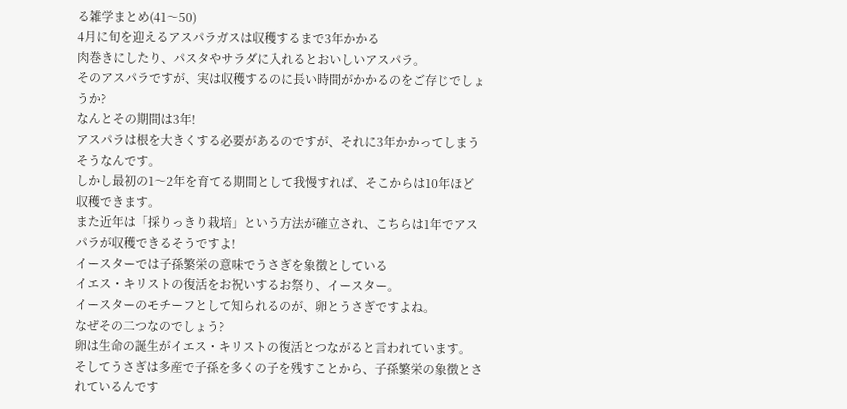る雑学まとめ(41〜50)
4月に旬を迎えるアスパラガスは収穫するまで3年かかる
肉巻きにしたり、パスタやサラダに入れるとおいしいアスパラ。
そのアスパラですが、実は収穫するのに長い時間がかかるのをご存じでしょうか?
なんとその期間は3年!
アスパラは根を大きくする必要があるのですが、それに3年かかってしまうそうなんです。
しかし最初の1〜2年を育てる期間として我慢すれば、そこからは10年ほど収穫できます。
また近年は「採りっきり栽培」という方法が確立され、こちらは1年でアスパラが収穫できるそうですよ!
イースターでは子孫繁栄の意味でうさぎを象徴としている
イエス・キリストの復活をお祝いするお祭り、イースター。
イースターのモチーフとして知られるのが、卵とうさぎですよね。
なぜその二つなのでしょう?
卵は生命の誕生がイエス・キリストの復活とつながると言われています。
そしてうさぎは多産で子孫を多くの子を残すことから、子孫繁栄の象徴とされているんです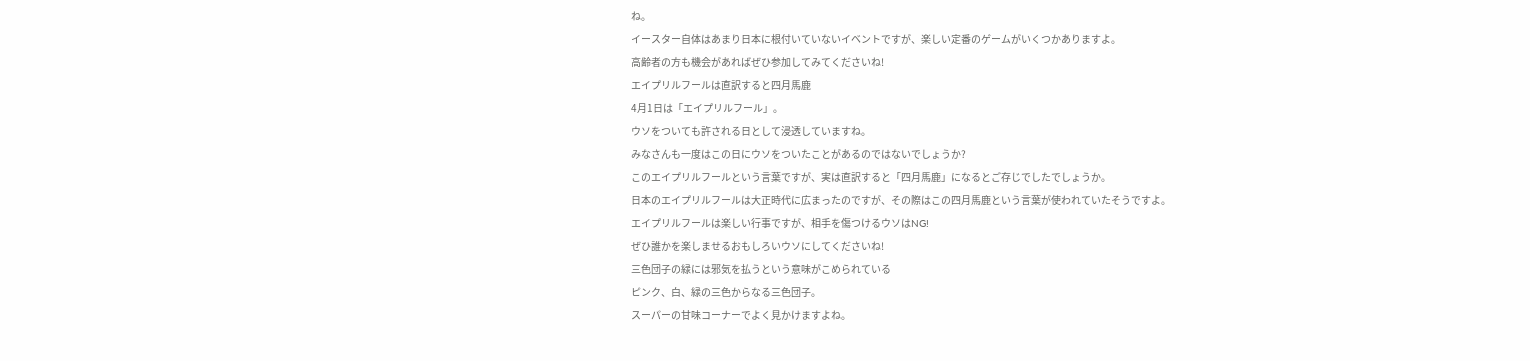ね。
イースター自体はあまり日本に根付いていないイベントですが、楽しい定番のゲームがいくつかありますよ。
高齢者の方も機会があればぜひ参加してみてくださいね!
エイプリルフールは直訳すると四月馬鹿
4月1日は「エイプリルフール」。
ウソをついても許される日として浸透していますね。
みなさんも一度はこの日にウソをついたことがあるのではないでしょうか?
このエイプリルフールという言葉ですが、実は直訳すると「四月馬鹿」になるとご存じでしたでしょうか。
日本のエイプリルフールは大正時代に広まったのですが、その際はこの四月馬鹿という言葉が使われていたそうですよ。
エイプリルフールは楽しい行事ですが、相手を傷つけるウソはNG!
ぜひ誰かを楽しませるおもしろいウソにしてくださいね!
三色団子の緑には邪気を払うという意味がこめられている
ピンク、白、緑の三色からなる三色団子。
スーパーの甘味コーナーでよく見かけますよね。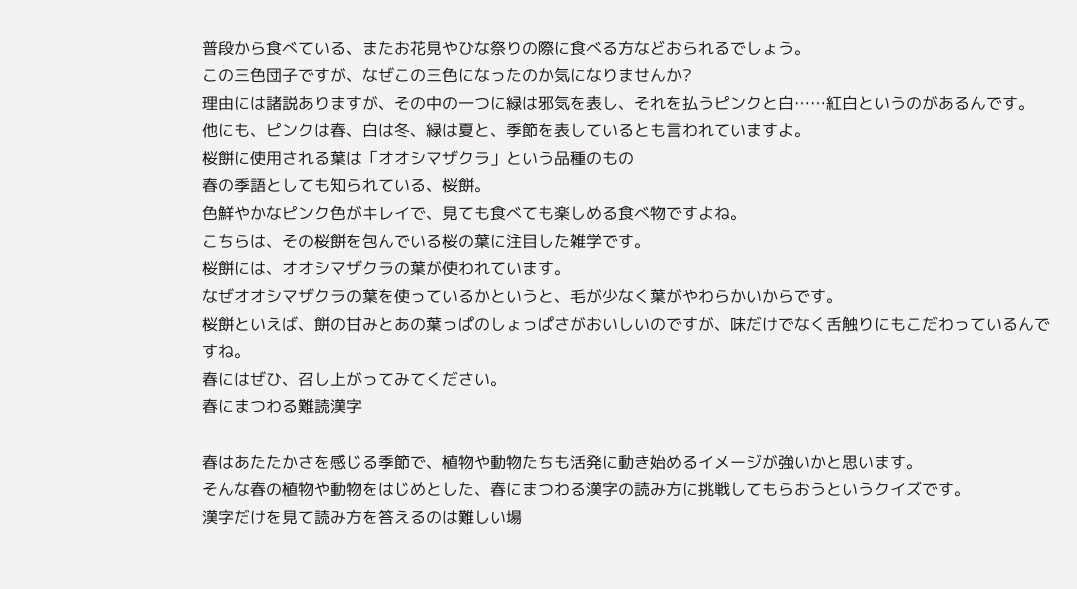普段から食べている、またお花見やひな祭りの際に食べる方などおられるでしょう。
この三色団子ですが、なぜこの三色になったのか気になりませんか?
理由には諸説ありますが、その中の一つに緑は邪気を表し、それを払うピンクと白……紅白というのがあるんです。
他にも、ピンクは春、白は冬、緑は夏と、季節を表しているとも言われていますよ。
桜餅に使用される葉は「オオシマザクラ」という品種のもの
春の季語としても知られている、桜餅。
色鮮やかなピンク色がキレイで、見ても食べても楽しめる食べ物ですよね。
こちらは、その桜餅を包んでいる桜の葉に注目した雑学です。
桜餅には、オオシマザクラの葉が使われています。
なぜオオシマザクラの葉を使っているかというと、毛が少なく葉がやわらかいからです。
桜餅といえば、餅の甘みとあの葉っぱのしょっぱさがおいしいのですが、味だけでなく舌触りにもこだわっているんですね。
春にはぜひ、召し上がってみてください。
春にまつわる難読漢字

春はあたたかさを感じる季節で、植物や動物たちも活発に動き始めるイメージが強いかと思います。
そんな春の植物や動物をはじめとした、春にまつわる漢字の読み方に挑戦してもらおうというクイズです。
漢字だけを見て読み方を答えるのは難しい場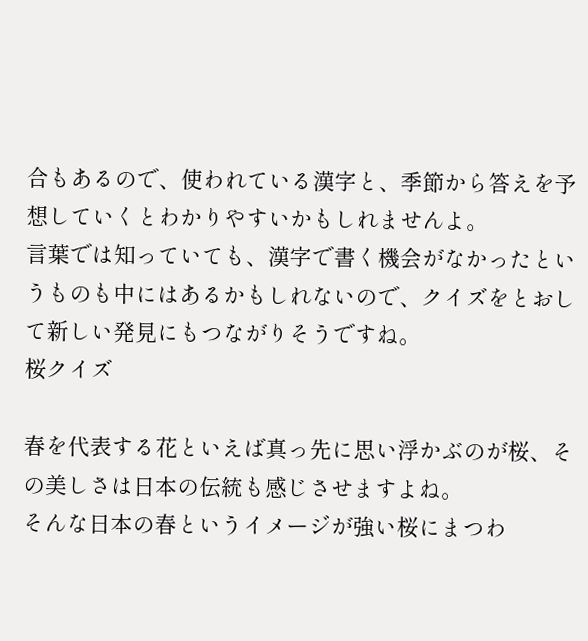合もあるので、使われている漢字と、季節から答えを予想していくとわかりやすいかもしれませんよ。
言葉では知っていても、漢字で書く機会がなかったというものも中にはあるかもしれないので、クイズをとおして新しい発見にもつながりそうですね。
桜クイズ

春を代表する花といえば真っ先に思い浮かぶのが桜、その美しさは日本の伝統も感じさせますよね。
そんな日本の春というイメージが強い桜にまつわ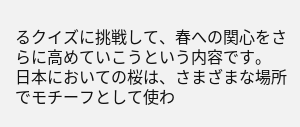るクイズに挑戦して、春への関心をさらに高めていこうという内容です。
日本においての桜は、さまざまな場所でモチーフとして使わ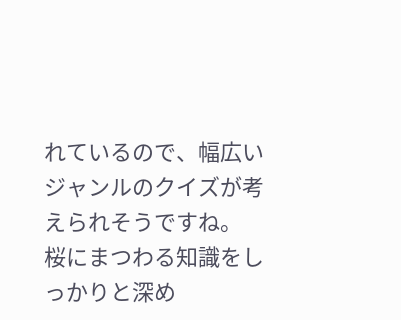れているので、幅広いジャンルのクイズが考えられそうですね。
桜にまつわる知識をしっかりと深め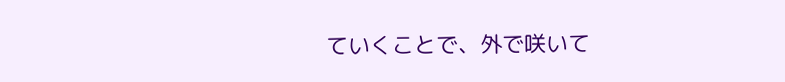ていくことで、外で咲いて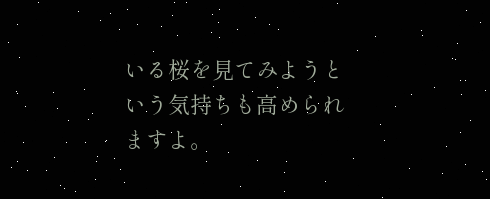いる桜を見てみようという気持ちも高められますよ。